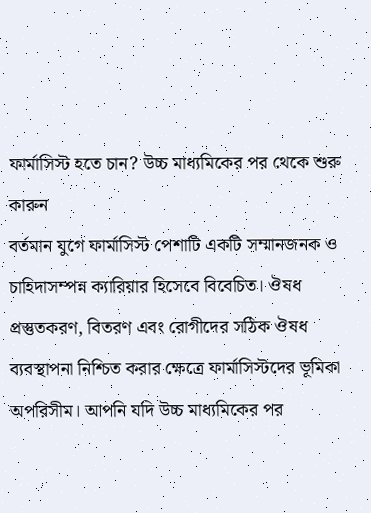ফার্মাসিস্ট হতে চান? উচ্চ মাধ্যমিকের পর থেকে শুরু কারুন
বর্তমান যুগে ফার্মাসিস্ট পেশাটি একটি সম্মানজনক ও চাহিদাসম্পন্ন ক্যারিয়ার হিসেবে বিবেচিত। ঔষধ প্রস্তুতকরণ, বিতরণ এবং রোগীদের সঠিক ঔষধ ব্যবস্থাপনা নিশ্চিত করার ক্ষেত্রে ফার্মাসিস্টদের ভূমিকা অপরিসীম। আপনি যদি উচ্চ মাধ্যমিকের পর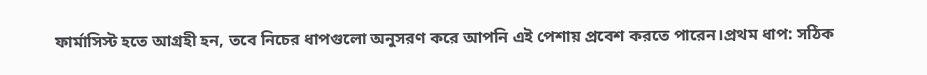ফার্মাসিস্ট হতে আগ্রহী হন, তবে নিচের ধাপগুলো অনুসরণ করে আপনি এই পেশায় প্রবেশ করতে পারেন।প্রথম ধাপ: সঠিক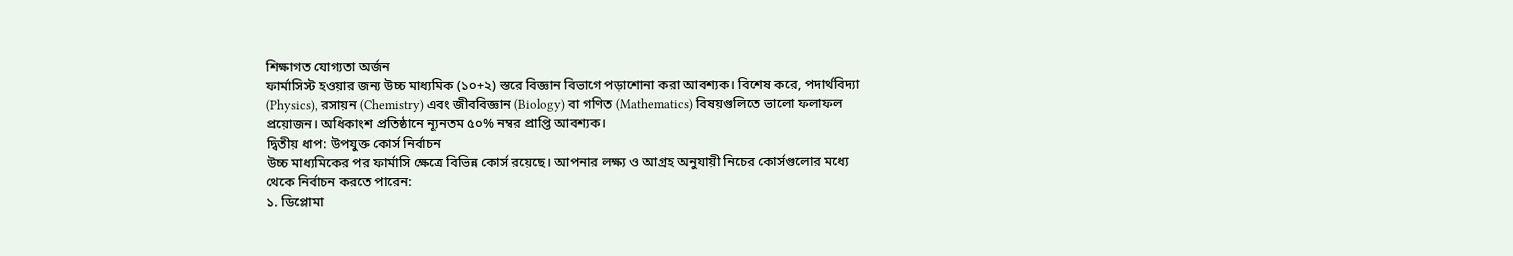শিক্ষাগত যোগ্যতা অর্জন
ফার্মাসিস্ট হওয়ার জন্য উচ্চ মাধ্যমিক (১০+২) স্তরে বিজ্ঞান বিভাগে পড়াশোনা করা আবশ্যক। বিশেষ করে, পদার্থবিদ্যা (Physics), রসায়ন (Chemistry) এবং জীববিজ্ঞান (Biology) বা গণিত (Mathematics) বিষয়গুলিতে ভালো ফলাফল প্রয়োজন। অধিকাংশ প্রতিষ্ঠানে ন্যূনতম ৫০% নম্বর প্রাপ্তি আবশ্যক।
দ্বিতীয় ধাপ: উপযুক্ত কোর্স নির্বাচন
উচ্চ মাধ্যমিকের পর ফার্মাসি ক্ষেত্রে বিভিন্ন কোর্স রয়েছে। আপনার লক্ষ্য ও আগ্রহ অনুযায়ী নিচের কোর্সগুলোর মধ্যে থেকে নির্বাচন করতে পারেন:
১. ডিপ্লোমা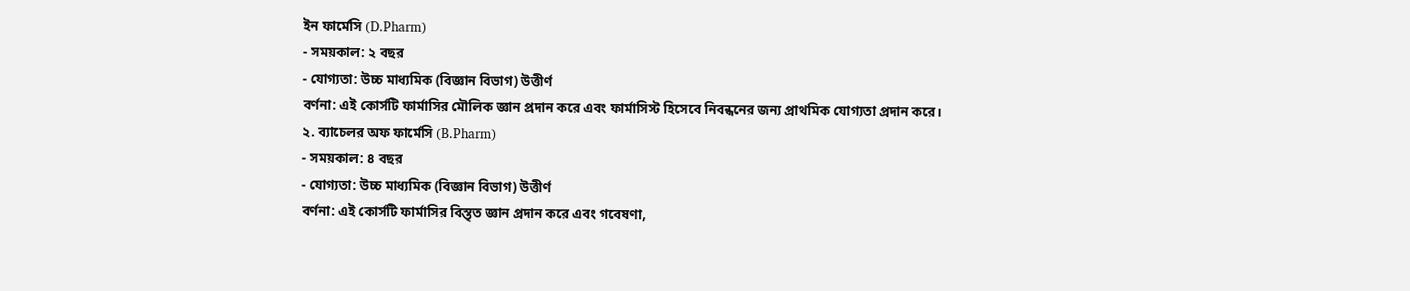ইন ফার্মেসি (D.Pharm)
- সময়কাল: ২ বছর
- যোগ্যতা: উচ্চ মাধ্যমিক (বিজ্ঞান বিভাগ) উত্তীর্ণ
বর্ণনা: এই কোর্সটি ফার্মাসির মৌলিক জ্ঞান প্রদান করে এবং ফার্মাসিস্ট হিসেবে নিবন্ধনের জন্য প্রাথমিক যোগ্যতা প্রদান করে।
২. ব্যাচেলর অফ ফার্মেসি (B.Pharm)
- সময়কাল: ৪ বছর
- যোগ্যতা: উচ্চ মাধ্যমিক (বিজ্ঞান বিভাগ) উত্তীর্ণ
বর্ণনা: এই কোর্সটি ফার্মাসির বিস্তৃত জ্ঞান প্রদান করে এবং গবেষণা,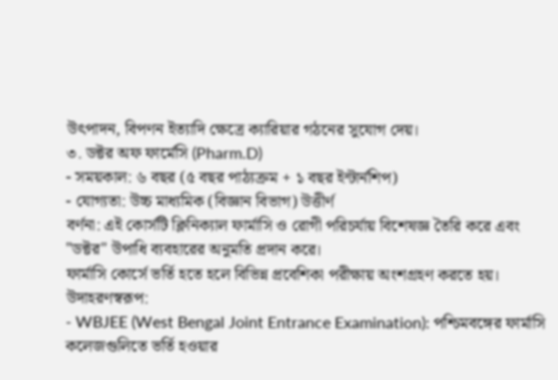উৎপাদন, বিপণন ইত্যাদি ক্ষেত্রে ক্যারিয়ার গঠনের সুযোগ দেয়।
৩. ডক্টর অফ ফার্মেসি (Pharm.D)
- সময়কাল: ৬ বছর (৫ বছর পাঠ্যক্রম + ১ বছর ইন্টার্নশিপ)
- যোগ্যতা: উচ্চ মাধ্যমিক (বিজ্ঞান বিভাগ) উত্তীর্ণ
বর্ণনা: এই কোর্সটি ক্লিনিক্যাল ফার্মাসি ও রোগী পরিচর্যায় বিশেষজ্ঞ তৈরি করে এবং "ডক্টর" উপাধি ব্যবহারের অনুমতি প্রদান করে।
ফার্মাসি কোর্সে ভর্তি হতে হলে বিভিন্ন প্রবেশিকা পরীক্ষায় অংশগ্রহণ করতে হয়। উদাহরণস্বরূপ:
- WBJEE (West Bengal Joint Entrance Examination): পশ্চিমবঙ্গের ফার্মাসি কলেজগুলিতে ভর্তি হওয়ার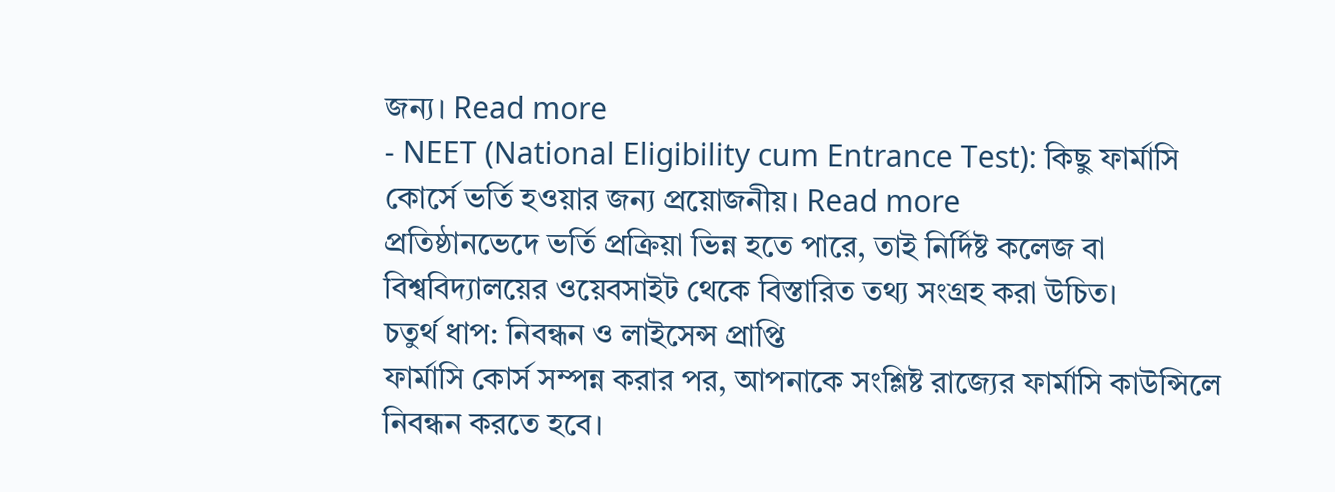জন্য। Read more
- NEET (National Eligibility cum Entrance Test): কিছু ফার্মাসি কোর্সে ভর্তি হওয়ার জন্য প্রয়োজনীয়। Read more
প্রতিষ্ঠানভেদে ভর্তি প্রক্রিয়া ভিন্ন হতে পারে, তাই নির্দিষ্ট কলেজ বা বিশ্ববিদ্যালয়ের ওয়েবসাইট থেকে বিস্তারিত তথ্য সংগ্রহ করা উচিত।
চতুর্থ ধাপ: নিবন্ধন ও লাইসেন্স প্রাপ্তি
ফার্মাসি কোর্স সম্পন্ন করার পর, আপনাকে সংশ্লিষ্ট রাজ্যের ফার্মাসি কাউন্সিলে নিবন্ধন করতে হবে।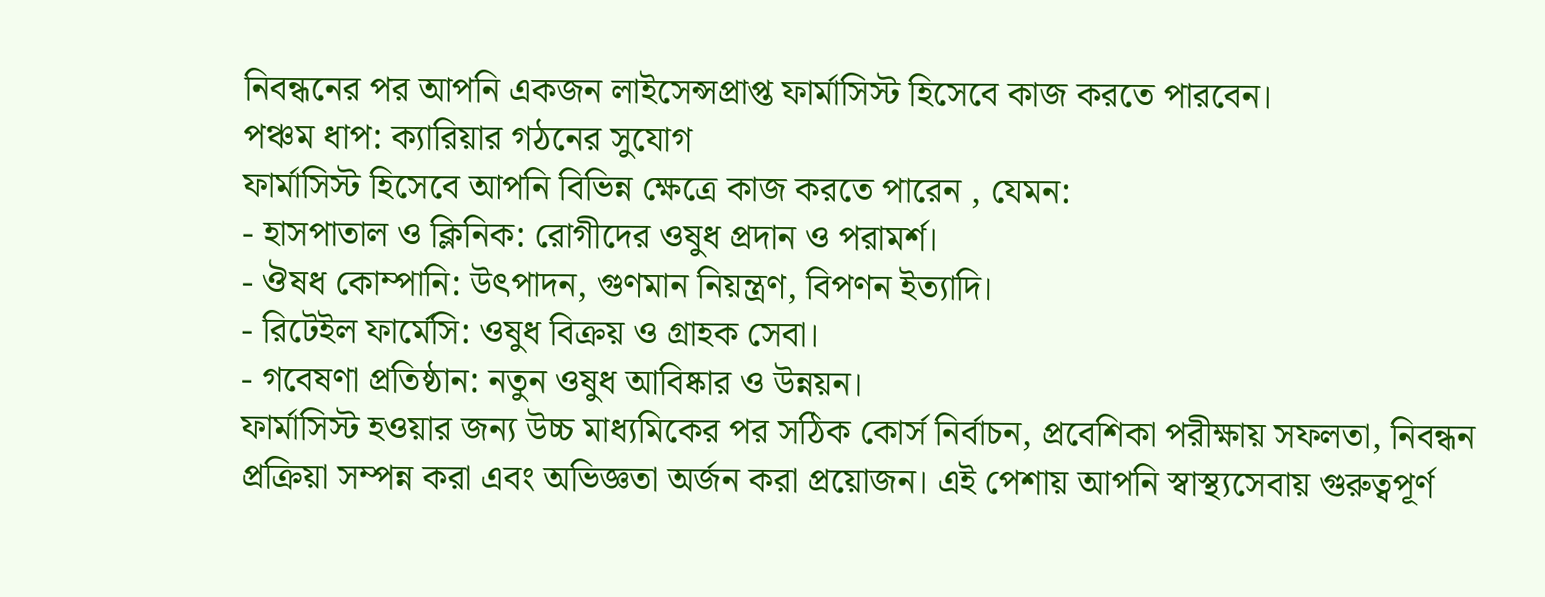নিবন্ধনের পর আপনি একজন লাইসেন্সপ্রাপ্ত ফার্মাসিস্ট হিসেবে কাজ করতে পারবেন।
পঞ্চম ধাপ: ক্যারিয়ার গঠনের সুযোগ
ফার্মাসিস্ট হিসেবে আপনি বিভিন্ন ক্ষেত্রে কাজ করতে পারেন , যেমন:
- হাসপাতাল ও ক্লিনিক: রোগীদের ওষুধ প্রদান ও পরামর্শ।
- ঔষধ কোম্পানি: উৎপাদন, গুণমান নিয়ন্ত্রণ, বিপণন ইত্যাদি।
- রিটেইল ফার্মেসি: ওষুধ বিক্রয় ও গ্রাহক সেবা।
- গবেষণা প্রতিষ্ঠান: নতুন ওষুধ আবিষ্কার ও উন্নয়ন।
ফার্মাসিস্ট হওয়ার জন্য উচ্চ মাধ্যমিকের পর সঠিক কোর্স নির্বাচন, প্রবেশিকা পরীক্ষায় সফলতা, নিবন্ধন প্রক্রিয়া সম্পন্ন করা এবং অভিজ্ঞতা অর্জন করা প্রয়োজন। এই পেশায় আপনি স্বাস্থ্যসেবায় গুরুত্বপূর্ণ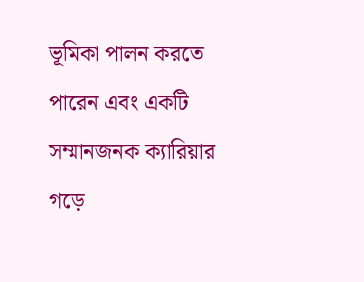ভূমিকা পালন করতে পারেন এবং একটি সম্মানজনক ক্যারিয়ার গড়ে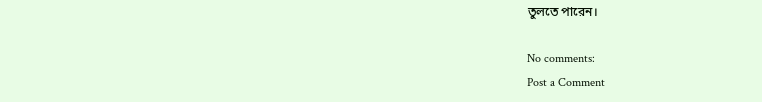তুলতে পারেন।

No comments:
Post a Comment